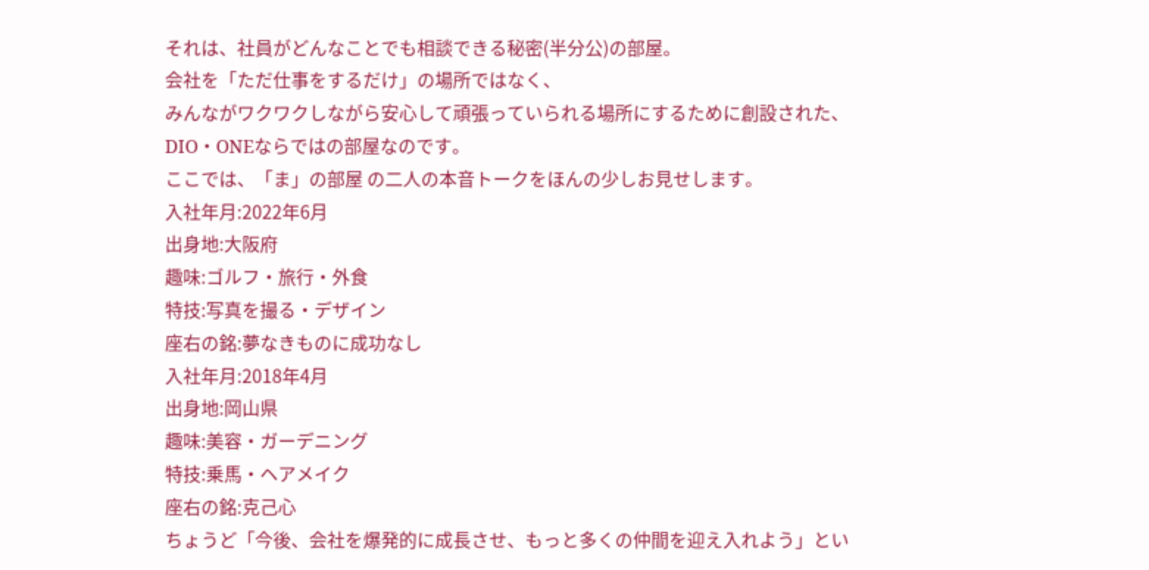それは、社員がどんなことでも相談できる秘密(半分公)の部屋。
会社を「ただ仕事をするだけ」の場所ではなく、
みんながワクワクしながら安心して頑張っていられる場所にするために創設された、
DIO・ONEならではの部屋なのです。
ここでは、「ま」の部屋 の二人の本音トークをほんの少しお見せします。
入社年月:2022年6月
出身地:大阪府
趣味:ゴルフ・旅行・外食
特技:写真を撮る・デザイン
座右の銘:夢なきものに成功なし
入社年月:2018年4月
出身地:岡山県
趣味:美容・ガーデニング
特技:乗馬・ヘアメイク
座右の銘:克己心
ちょうど「今後、会社を爆発的に成長させ、もっと多くの仲間を迎え入れよう」とい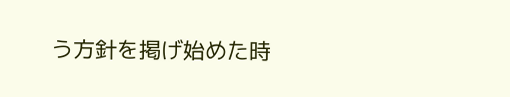う方針を掲げ始めた時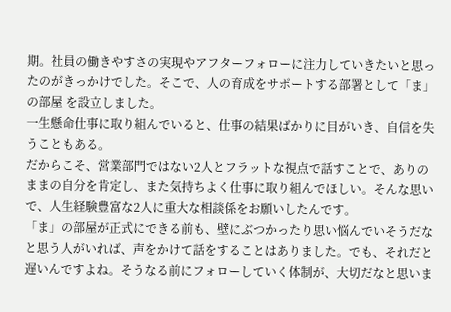期。社員の働きやすさの実現やアフターフォローに注力していきたいと思ったのがきっかけでした。そこで、人の育成をサポートする部署として「ま」の部屋 を設立しました。
一生懸命仕事に取り組んでいると、仕事の結果ばかりに目がいき、自信を失うこともある。
だからこそ、営業部門ではない2人とフラットな視点で話すことで、ありのままの自分を肯定し、また気持ちよく仕事に取り組んでほしい。そんな思いで、人生経験豊富な2人に重大な相談係をお願いしたんです。
「ま」の部屋が正式にできる前も、壁にぶつかったり思い悩んでいそうだなと思う人がいれば、声をかけて話をすることはありました。でも、それだと遅いんですよね。そうなる前にフォローしていく体制が、大切だなと思いま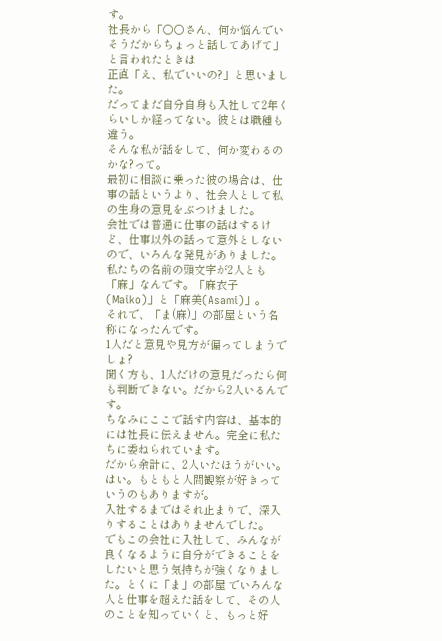す。
社長から「○○さん、何か悩んでいそうだからちょっと話してあげて」と言われたときは
正直「え、私でいいの?」と思いました。
だってまだ自分自身も入社して2年くらいしか経ってない。彼とは職種も違う。
そんな私が話をして、何か変わるのかな?って。
最初に相談に乗った彼の場合は、仕事の話というより、社会人として私の生身の意見をぶつけました。
会社では普通に仕事の話はするけど、仕事以外の話って意外としないので、いろんな発見がありました。
私たちの名前の頭文字が2人とも「麻」なんです。「麻衣子(Maiko)」と「麻美(Asami)」。
それで、「ま(麻)」の部屋という名称になったんです。
1人だと意見や見方が偏ってしまうでしょ?
聞く方も、1人だけの意見だったら何も判断できない。だから2人いるんです。
ちなみにここで話す内容は、基本的には社長に伝えません。完全に私たちに委ねられています。
だから余計に、2人いたほうがいい。
はい。もともと人間観察が好きっていうのもありますが。
入社するまではそれ止まりで、深入りすることはありませんでした。
でもこの会社に入社して、みんなが良くなるように自分ができることをしたいと思う気持ちが強くなりました。とくに「ま」の部屋 でいろんな人と仕事を超えた話をして、その人のことを知っていくと、もっと好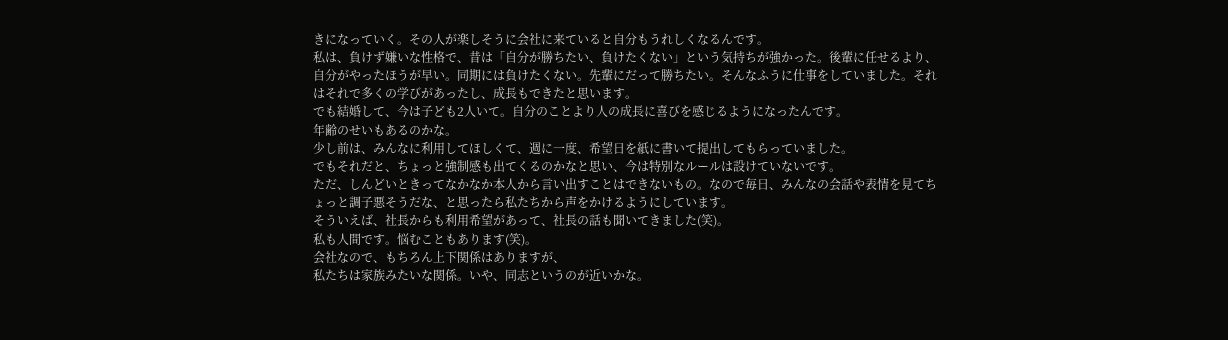きになっていく。その人が楽しそうに会社に来ていると自分もうれしくなるんです。
私は、負けず嫌いな性格で、昔は「自分が勝ちたい、負けたくない」という気持ちが強かった。後輩に任せるより、自分がやったほうが早い。同期には負けたくない。先輩にだって勝ちたい。そんなふうに仕事をしていました。それはそれで多くの学びがあったし、成長もできたと思います。
でも結婚して、今は子ども2人いて。自分のことより人の成長に喜びを感じるようになったんです。
年齢のせいもあるのかな。
少し前は、みんなに利用してほしくて、週に一度、希望日を紙に書いて提出してもらっていました。
でもそれだと、ちょっと強制感も出てくるのかなと思い、今は特別なルールは設けていないです。
ただ、しんどいときってなかなか本人から言い出すことはできないもの。なので毎日、みんなの会話や表情を見てちょっと調子悪そうだな、と思ったら私たちから声をかけるようにしています。
そういえば、社長からも利用希望があって、社長の話も聞いてきました(笑)。
私も人間です。悩むこともあります(笑)。
会社なので、もちろん上下関係はありますが、
私たちは家族みたいな関係。いや、同志というのが近いかな。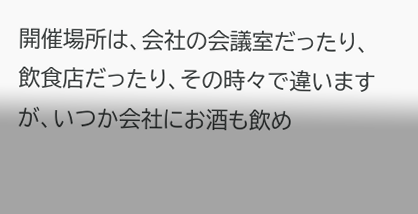開催場所は、会社の会議室だったり、飲食店だったり、その時々で違いますが、いつか会社にお酒も飲め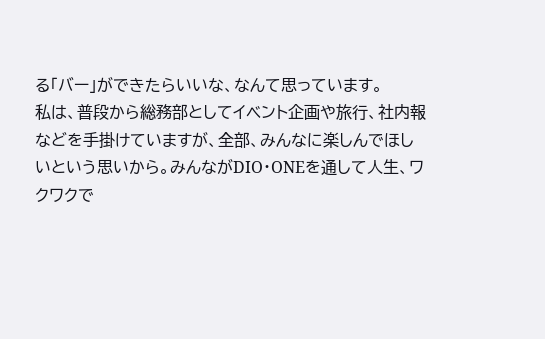る「バー」ができたらいいな、なんて思っています。
私は、普段から総務部としてイベント企画や旅行、社内報などを手掛けていますが、全部、みんなに楽しんでほしいという思いから。みんながDIO・ONEを通して人生、ワクワクで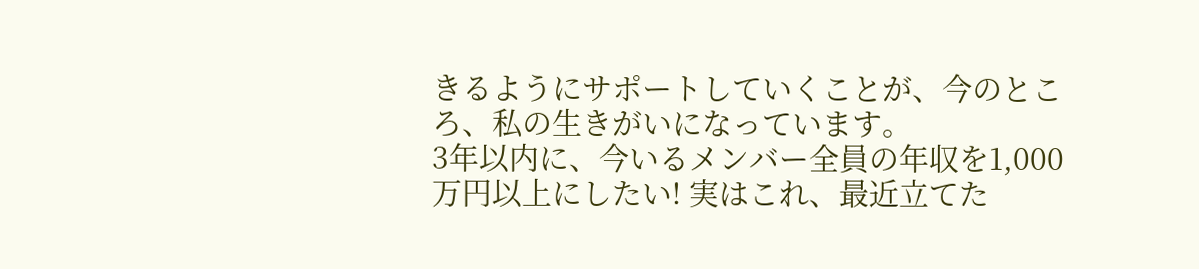きるようにサポートしていくことが、今のところ、私の生きがいになっています。
3年以内に、今いるメンバー全員の年収を1,000万円以上にしたい! 実はこれ、最近立てた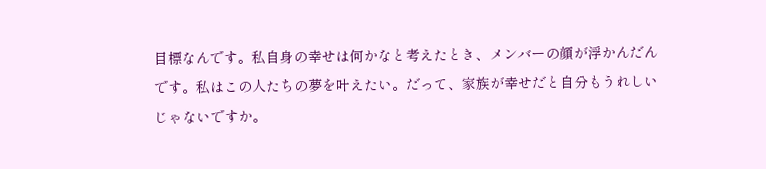目標なんです。私自身の幸せは何かなと考えたとき、メンバーの顔が浮かんだんです。私はこの人たちの夢を叶えたい。だって、家族が幸せだと自分もうれしいじゃないですか。